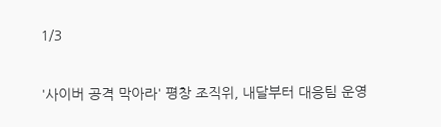1/3

'사이버 공격 막아라' 평창 조직위, 내달부터 대응팀 운영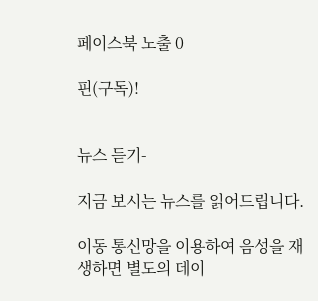페이스북 노출 0

핀(구독)!


뉴스 듣기-

지금 보시는 뉴스를 읽어드립니다.

이동 통신망을 이용하여 음성을 재생하면 별도의 데이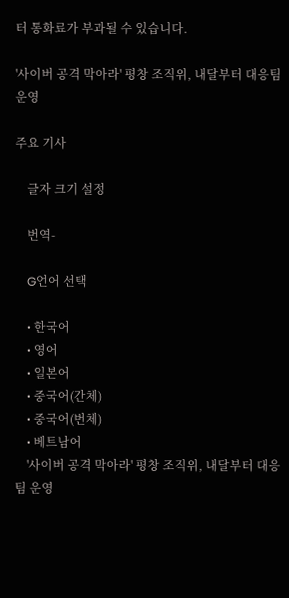터 통화료가 부과될 수 있습니다.

'사이버 공격 막아라' 평창 조직위, 내달부터 대응팀 운영

주요 기사

    글자 크기 설정

    번역-

    G언어 선택

    • 한국어
    • 영어
    • 일본어
    • 중국어(간체)
    • 중국어(번체)
    • 베트남어
    '사이버 공격 막아라' 평창 조직위, 내달부터 대응팀 운영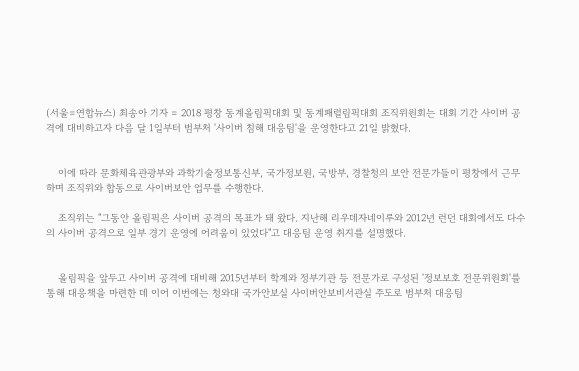(서울=연합뉴스) 최송아 기자 = 2018 평창 동계올림픽대회 및 동계패럴림픽대회 조직위원회는 대회 기간 사이버 공격에 대비하고자 다음 달 1일부터 범부처 '사이버 침해 대응팀'을 운영한다고 21일 밝혔다.


    이에 따라 문화체육관광부와 과학기술정보통신부, 국가정보원, 국방부, 경찰청의 보안 전문가들이 평창에서 근무하며 조직위와 합동으로 사이버보안 업무를 수행한다.

    조직위는 "그동안 올림픽은 사이버 공격의 목표가 돼 왔다. 지난해 리우데자네이루와 2012년 런던 대회에서도 다수의 사이버 공격으로 일부 경기 운영에 어려움이 있었다"고 대응팀 운영 취지를 설명했다.


    올림픽을 앞두고 사이버 공격에 대비해 2015년부터 학계와 정부기관 등 전문가로 구성된 '정보보호 전문위원회'를 통해 대응책을 마련한 데 이어 이번에는 청와대 국가안보실 사이버안보비서관실 주도로 범부처 대응팀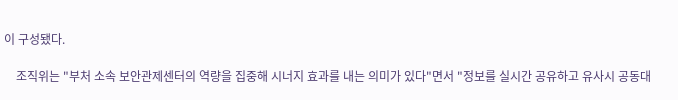이 구성됐다.

    조직위는 "부처 소속 보안관제센터의 역량을 집중해 시너지 효과를 내는 의미가 있다"면서 "정보를 실시간 공유하고 유사시 공동대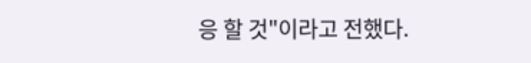응 할 것"이라고 전했다.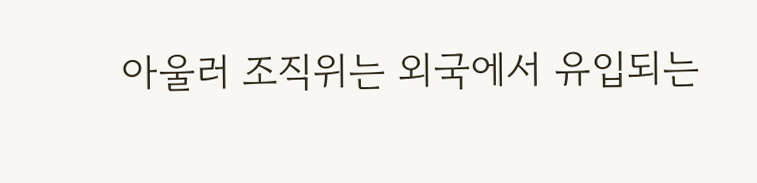아울러 조직위는 외국에서 유입되는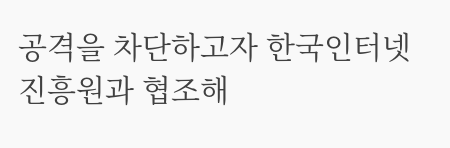공격을 차단하고자 한국인터넷진흥원과 협조해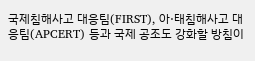국제침해사고 대응팀(FIRST), 아·태침해사고 대응팀(APCERT) 등과 국제 공조도 강화할 방침이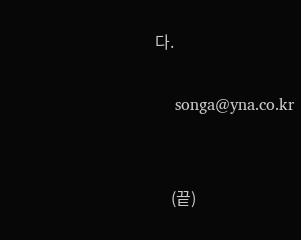다.

    songa@yna.co.kr


    (끝)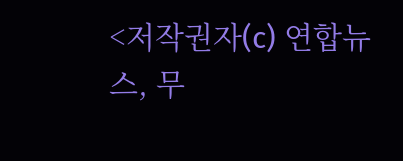<저작권자(c) 연합뉴스, 무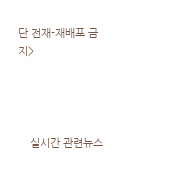단 전재-재배포 금지>




    실시간 관련뉴스